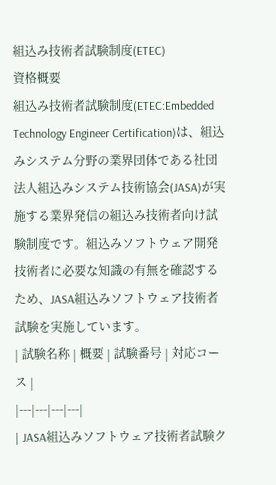組込み技術者試験制度(ETEC)
資格概要
組込み技術者試験制度(ETEC:Embedded Technology Engineer Certification)は、組込みシステム分野の業界団体である社団法人組込みシステム技術協会(JASA)が実施する業界発信の組込み技術者向け試験制度です。組込みソフトウェア開発技術者に必要な知識の有無を確認するため、JASA組込みソフトウェア技術者試験を実施しています。
| 試験名称 | 概要 | 試験番号 | 対応コース |
|---|---|---|---|
| JASA組込みソフトウェア技術者試験ク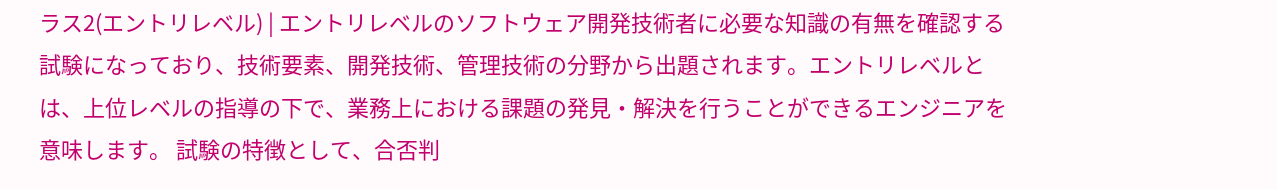ラス2(エントリレベル) | エントリレベルのソフトウェア開発技術者に必要な知識の有無を確認する試験になっており、技術要素、開発技術、管理技術の分野から出題されます。エントリレベルとは、上位レベルの指導の下で、業務上における課題の発見・解決を行うことができるエンジニアを意味します。 試験の特徴として、合否判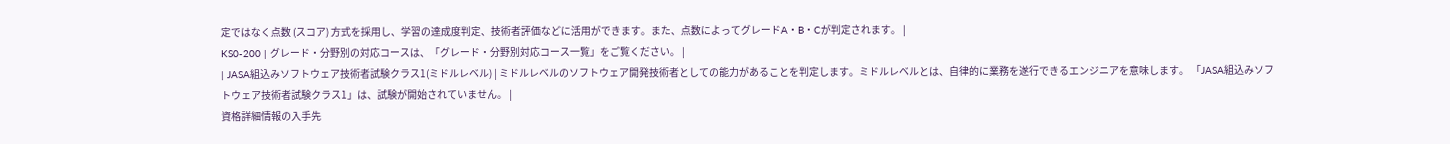定ではなく点数 (スコア) 方式を採用し、学習の達成度判定、技術者評価などに活用ができます。また、点数によってグレードA・B・Cが判定されます。 |
KS0-200 | グレード・分野別の対応コースは、「グレード・分野別対応コース一覧」をご覧ください。 |
| JASA組込みソフトウェア技術者試験クラス1(ミドルレベル) | ミドルレベルのソフトウェア開発技術者としての能力があることを判定します。ミドルレベルとは、自律的に業務を遂行できるエンジニアを意味します。 「JASA組込みソフトウェア技術者試験クラス1」は、試験が開始されていません。 |
資格詳細情報の入手先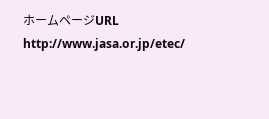ホームページURL
http://www.jasa.or.jp/etec/